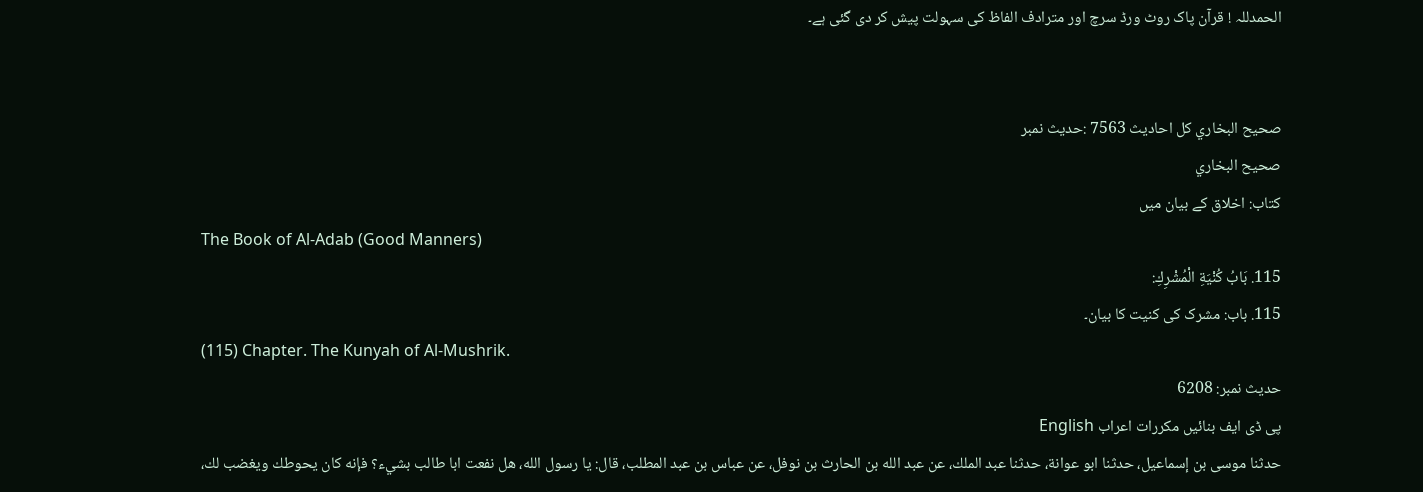الحمدللہ ! قرآن پاک روٹ ورڈ سرچ اور مترادف الفاظ کی سہولت پیش کر دی گئی ہے۔


صحيح البخاري کل احادیث 7563 :حدیث نمبر
صحيح البخاري
کتاب: اخلاق کے بیان میں
The Book of Al-Adab (Good Manners)
115. بَابُ كُنْيَةِ الْمُشْرِكِ:
115. باب: مشرک کی کنیت کا بیان۔
(115) Chapter. The Kunyah of Al-Mushrik.
حدیث نمبر: 6208
پی ڈی ایف بنائیں مکررات اعراب English
حدثنا موسى بن إسماعيل، حدثنا ابو عوانة، حدثنا عبد الملك، عن عبد الله بن الحارث بن نوفل، عن عباس بن عبد المطلب، قال: يا رسول الله، هل نفعت ابا طالب بشيء؟ فإنه كان يحوطك ويغضب لك،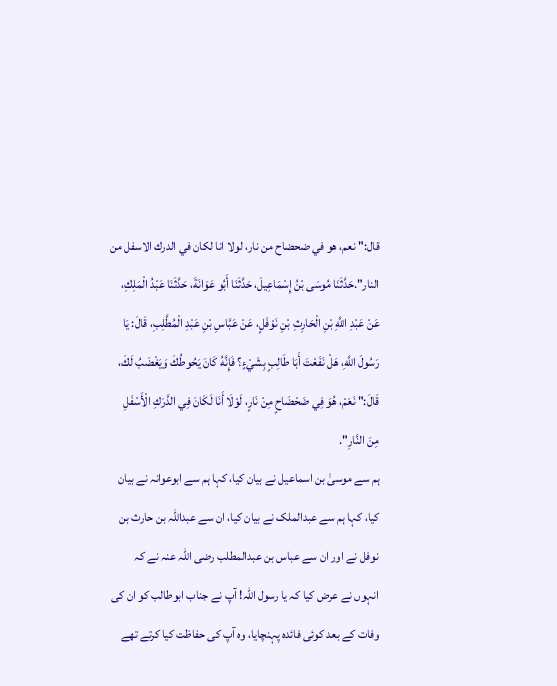قال:" نعم، هو في ضحضاح من نار، لولا انا لكان في الدرك الاسفل من النار".حَدَّثَنَا مُوسَى بْنُ إِسْمَاعِيلَ، حَدَّثَنَا أَبُو عَوَانَةَ، حَدَّثَنَا عَبْدُ الْمَلِكِ، عَنْ عَبْدِ اللَّهِ بْنِ الْحَارِثِ بْنِ نَوْفَلٍ، عَنْ عَبَّاسِ بْنِ عَبْدِ الْمُطَّلِبِ، قَالَ: يَا رَسُولَ اللَّهِ، هَلْ نَفَعْتَ أَبَا طَالِبٍ بِشَيْءٍ؟ فَإِنَّهُ كَانَ يَحُوطُكَ وَيَغْضَبُ لَكَ، قَالَ:" نَعَمْ، هُوَ فِي ضَحْضَاحٍ مِنْ نَارٍ، لَوْلَا أَنَا لَكَانَ فِي الدَّرَكِ الْأَسْفَلِ مِنَ النَّارِ".
ہم سے موسیٰ بن اسماعیل نے بیان کیا، کہا ہم سے ابوعوانہ نے بیان کیا، کہا ہم سے عبدالملک نے بیان کیا، ان سے عبداللہ بن حارث بن نوفل نے اور ان سے عباس بن عبدالمطلب رضی اللہ عنہ نے کہ انہوں نے عرض کیا کہ یا رسول اللہ! آپ نے جناب ابوطالب کو ان کی وفات کے بعد کوئی فائدہ پہنچایا، وہ آپ کی حفاظت کیا کرتے تھے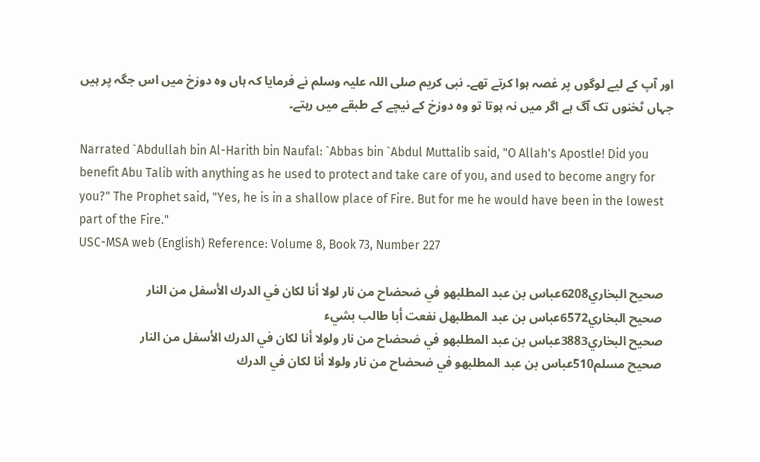اور آپ کے لیے لوگوں پر غصہ ہوا کرتے تھے۔ نبی کریم صلی اللہ علیہ وسلم نے فرمایا کہ ہاں وہ دوزخ میں اس جگہ پر ہیں جہاں ٹخنوں تک آگ ہے اگر میں نہ ہوتا تو وہ دوزخ کے نیچے کے طبقے میں رہتے۔

Narrated `Abdullah bin Al-Harith bin Naufal: `Abbas bin `Abdul Muttalib said, "O Allah's Apostle! Did you benefit Abu Talib with anything as he used to protect and take care of you, and used to become angry for you?" The Prophet said, "Yes, he is in a shallow place of Fire. But for me he would have been in the lowest part of the Fire."
USC-MSA web (English) Reference: Volume 8, Book 73, Number 227

   صحيح البخاري6208عباس بن عبد المطلبهو في ضحضاح من نار لولا أنا لكان في الدرك الأسفل من النار
   صحيح البخاري6572عباس بن عبد المطلبهل نفعت أبا طالب بشيء
   صحيح البخاري3883عباس بن عبد المطلبهو في ضحضاح من نار ولولا أنا لكان في الدرك الأسفل من النار
   صحيح مسلم510عباس بن عبد المطلبهو في ضحضاح من نار ولولا أنا لكان في الدرك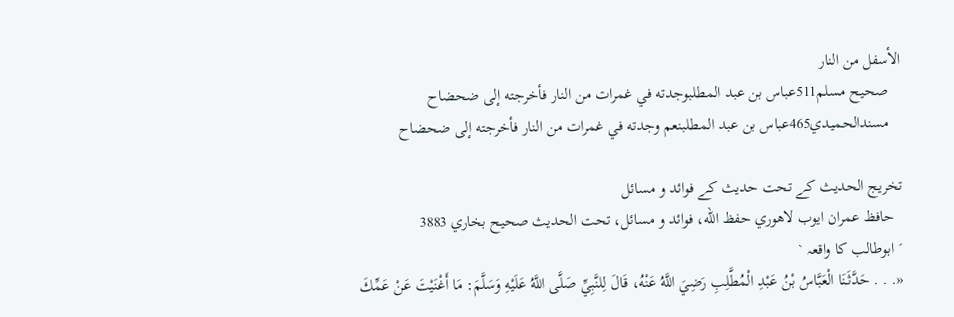الأسفل من النار
   صحيح مسلم511عباس بن عبد المطلبوجدته في غمرات من النار فأخرجته إلى ضحضاح
   مسندالحميدي465عباس بن عبد المطلبنعم وجدته في غمرات من النار فأخرجته إلى ضحضاح

تخریج الحدیث کے تحت حدیث کے فوائد و مسائل
  حافظ عمران ايوب لاهوري حفظ الله، فوائد و مسائل، تحت الحديث صحيح بخاري 3883
´ ابوطالب کا واقعہ `
«. . . حَدَّثَنَا الْعَبَّاسُ بْنُ عَبْدِ الْمُطَّلِبِ رَضِيَ اللَّهُ عَنْهُ، قَالَ لِلنَّبِيِّ صَلَّى اللَّهُ عَلَيْهِ وَسَلَّمَ: مَا أَغْنَيْتَ عَنْ عَمِّكَ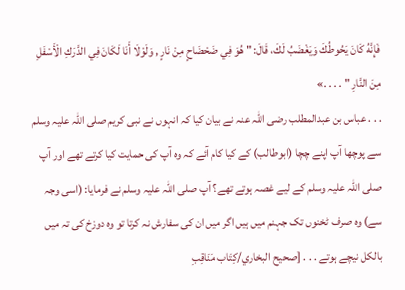فَإِنَّهُ كَانَ يَحُوطُكَ وَيَغْضَبُ لَكَ، قَالَ: " هُوَ فِي ضَحْضَاحٍ مِنْ نَارٍ , وَلَوْلَا أَنَا لَكَانَ فِي الدَّرَكِ الْأَسْفَلِ مِنَ النَّارِ " . . . .»
. . . عباس بن عبدالمطلب رضی اللہ عنہ نے بیان کیا کہ انہوں نے نبی کریم صلی اللہ علیہ وسلم سے پوچھا آپ اپنے چچا (ابوطالب) کے کیا کام آئے کہ وہ آپ کی حمایت کیا کرتے تھے اور آپ صلی اللہ علیہ وسلم کے لیے غصہ ہوتے تھے؟ آپ صلی اللہ علیہ وسلم نے فرمایا: (اسی وجہ سے) وہ صرف ٹخنوں تک جہنم میں ہیں اگر میں ان کی سفارش نہ کرتا تو وہ دوزخ کی تہ میں بالکل نیچے ہوتے . . . [صحيح البخاري/كِتَاب مَنَاقِبِ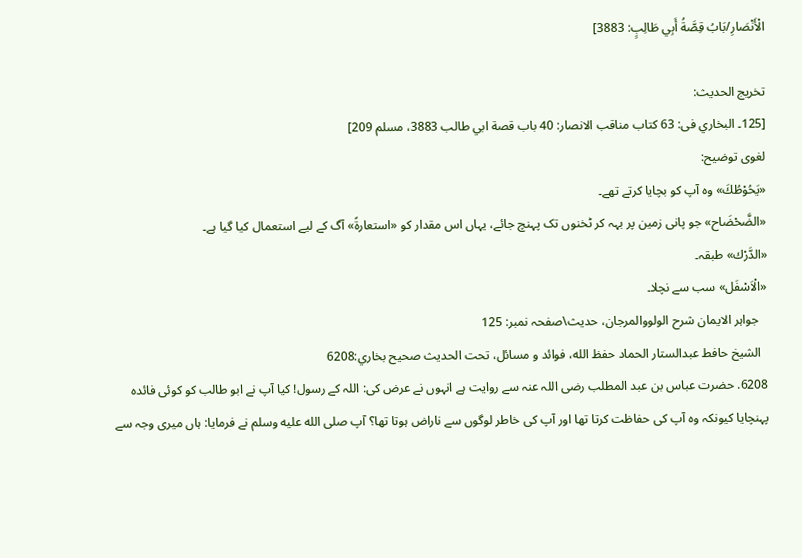الْأَنْصَارِ/بَابُ قِصَّةُ أَبِي طَالِبٍ: 3883]

تخريج الحديث:
[125۔ البخاري فى: 63 كتاب مناقب الانصار: 40 باب قصة ابي طالب 3883، مسلم 209]
لغوی توضیح:
«يَحُوْطُكَ» وہ آپ کو بچایا کرتے تھے۔
«الضَّحْضَاح» جو پانی زمین پر بہہ کر ٹخنوں تک پہنچ جائے، یہاں اس مقدار کو «استعارةً» آگ کے لیے استعمال کیا گیا ہے۔
«الدَّرْك» طبقہ۔
«الْاَسْفَل» سب سے نچلا۔
   جواہر الایمان شرح الولووالمرجان، حدیث\صفحہ نمبر: 125
  الشيخ حافط عبدالستار الحماد حفظ الله، فوائد و مسائل، تحت الحديث صحيح بخاري:6208
6208. حضرت عباس بن عبد المطلب رضی اللہ عنہ سے روایت ہے انہوں نے عرض کی: اللہ کے رسول! کیا آپ نے ابو طالب کو کوئی فائدہ پہنچایا کیونکہ وہ آپ کی حفاظت کرتا تھا اور آپ کی خاطر لوگوں سے ناراض ہوتا تھا؟ آپ صلى الله عليه وسلم نے فرمایا: ہاں میری وجہ سے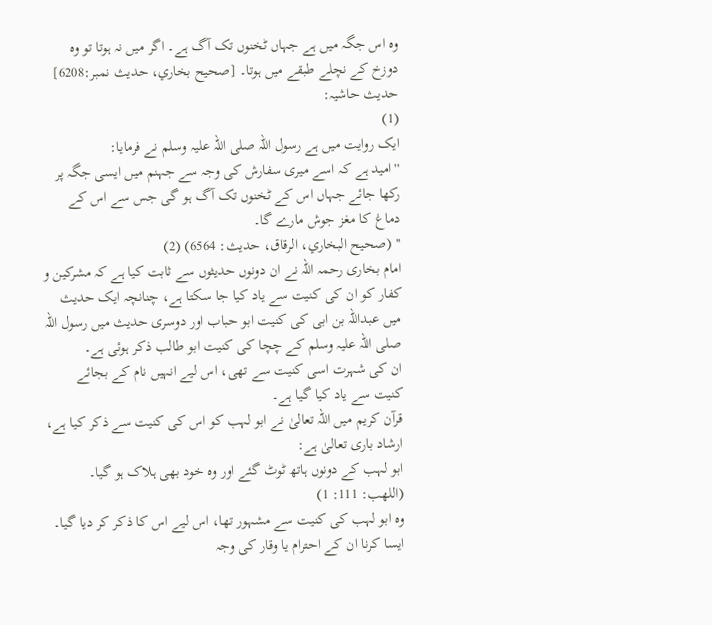وہ اس جگہ میں ہے جہاں ٹخنوں تک آگ ہے۔ اگر میں نہ ہوتا تو وہ دوزخ کے نچلے طبقے میں ہوتا۔ [صحيح بخاري، حديث نمبر:6208]
حدیث حاشیہ:
(1)
ایک روایت میں ہے رسول اللہ صلی اللہ علیہ وسلم نے فرمایا:
''امید ہے کہ اسے میری سفارش کی وجہ سے جہنم میں ایسی جگہ پر رکھا جائے جہاں اس کے ٹخنوں تک آگ ہو گی جس سے اس کے دماغ کا مغز جوش مارے گا۔
'' (صحیح البخاري، الرقاق، حدیث: 6564) (2)
امام بخاری رحمہ اللہ نے ان دونوں حدیثوں سے ثابت کیا ہے کہ مشرکین و کفار کو ان کی کنیت سے یاد کیا جا سکتا ہے، چنانچہ ایک حدیث میں عبداللہ بن ابی کی کنیت ابو حباب اور دوسری حدیث میں رسول اللہ صلی اللہ علیہ وسلم کے چچا کی کنیت ابو طالب ذکر ہوئی ہے۔
ان کی شہرت اسی کنیت سے تھی، اس لیے انہیں نام کے بجائے کنیت سے یاد کیا گیا ہے۔
قرآن کریم میں اللہ تعالیٰ نے ابو لہب کو اس کی کنیت سے ذکر کیا ہے، ارشاد باری تعالیٰ ہے:
ابو لہب کے دونوں ہاتھ ٹوٹ گئے اور وہ خود بھی ہلاک ہو گیا۔
(اللھب: 111: 1)
وہ ابو لہب کی کنیت سے مشہور تھا، اس لیے اس کا ذکر کر دیا گیا۔
ایسا کرنا ان کے احترام یا وقار کی وجہ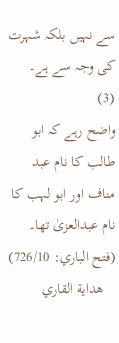سے نہیں بلکہ شہرت کی وجہ سے ہے۔
(3)
واضح رہے کہ ابو طالب کا نام عبد مناف اور ابو لہب کا نام عبدالعزیٰ تھا۔
(فتح الباري: 726/10)
   هداية القاري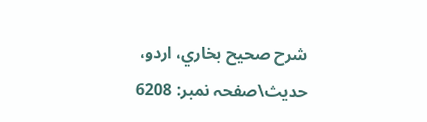شرح صحيح بخاري، اردو، حدیث\صفحہ نمبر: 6208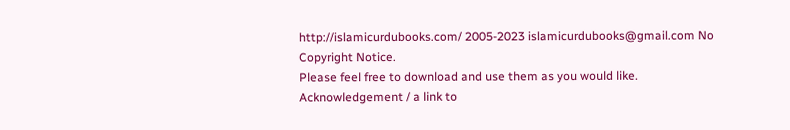http://islamicurdubooks.com/ 2005-2023 islamicurdubooks@gmail.com No Copyright Notice.
Please feel free to download and use them as you would like.
Acknowledgement / a link to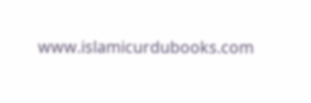www.islamicurdubooks.com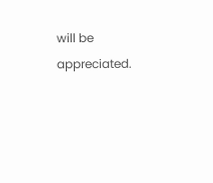will be appreciated.